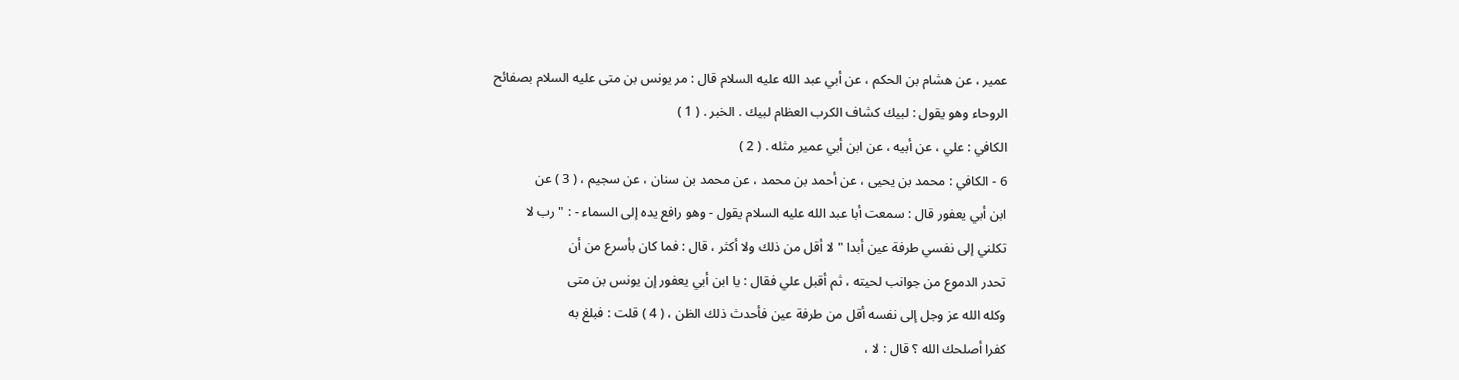عمير ، عن هشام بن الحكم ، عن أبي عبد الله عليه السلام قال : مر يونس بن متى عليه السلام بصفائح
الروحاء وهو يقول : لبيك كشاف الكرب العظام لبيك . الخبر . ( 1 )
الكافي : علي ، عن أبيه ، عن ابن أبي عمير مثله . ( 2 )
6 - الكافي : محمد بن يحيى ، عن أحمد بن محمد ، عن محمد بن سنان ، عن سجيم ، ( 3 ) عن
ابن أبي يعفور قال : سمعت أبا عبد الله عليه السلام يقول - وهو رافع يده إلى السماء - : " رب لا
تكلني إلى نفسي طرفة عين أبدا " لا أقل من ذلك ولا أكثر ، قال : فما كان بأسرع من أن
تحدر الدموع من جوانب لحيته ، ثم أقبل علي فقال : يا ابن أبي يعفور إن يونس بن متى
وكله الله عز وجل إلى نفسه أقل من طرفة عين فأحدث ذلك الظن ، ( 4 ) قلت : فبلغ به
كفرا أصلحك الله ؟ قال : لا ،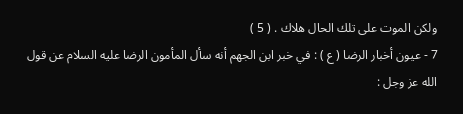ولكن الموت على تلك الحال هلاك . ( 5 )
7 - عيون أخبار الرضا ( ع ) : في خبر ابن الجهم أنه سأل المأمون الرضا عليه السلام عن قول الله عز وجل :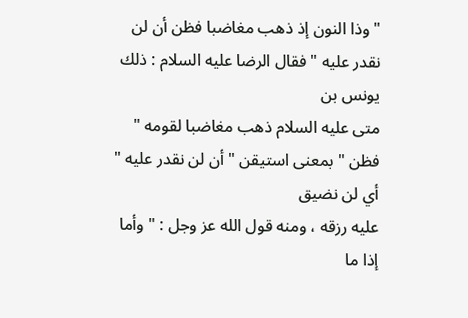" وذا النون إذ ذهب مغاضبا فظن أن لن نقدر عليه " فقال الرضا عليه السلام : ذلك يونس بن
متى عليه السلام ذهب مغاضبا لقومه " فظن " بمعنى استيقن " أن لن نقدر عليه " أي لن نضيق
عليه رزقه ، ومنه قول الله عز وجل : " وأما إذا ما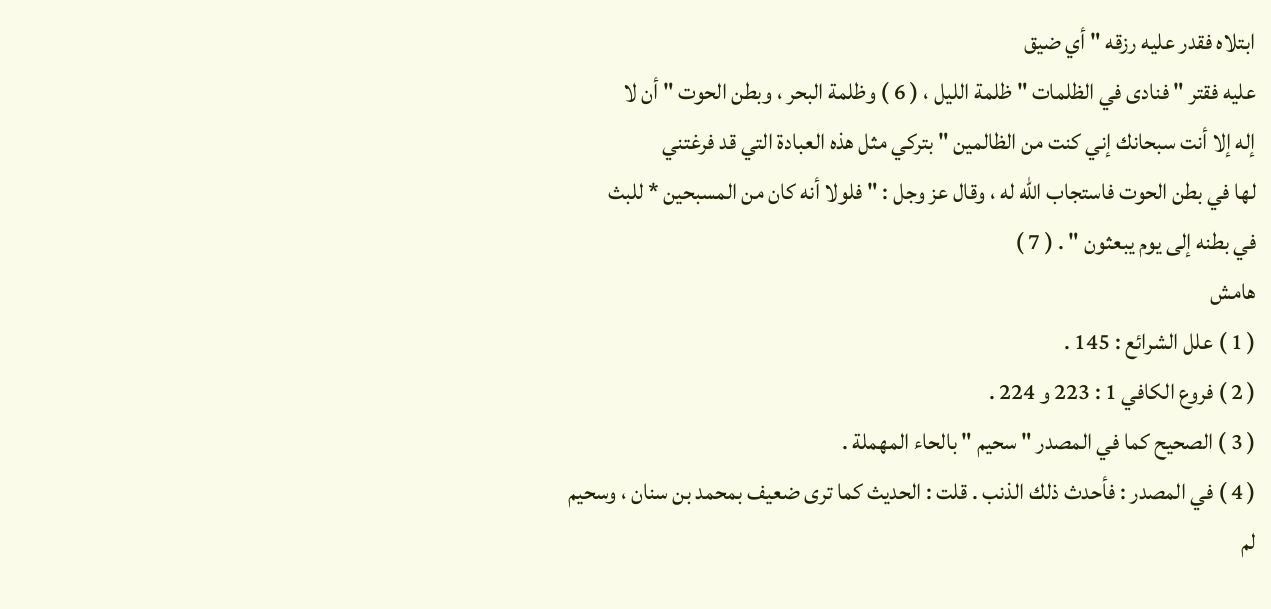ابتلاه فقدر عليه رزقه " أي ضيق
عليه فقتر " فنادى في الظلمات " ظلمة الليل ، ( 6 ) وظلمة البحر ، وبطن الحوت " أن لا
إله إلا أنت سبحانك إني كنت من الظالمين " بتركي مثل هذه العبادة التي قد فرغتني
لها في بطن الحوت فاستجاب الله له ، وقال عز وجل : " فلولا أنه كان من المسبحين * للبث
في بطنه إلى يوم يبعثون " . ( 7 )
هامش
( 1 ) علل الشرائع : 145 .
( 2 ) فروع الكافي 1 : 223 و 224 .
( 3 ) الصحيح كما في المصدر " سحيم " بالحاء المهملة .
( 4 ) في المصدر : فأحدث ذلك الذنب . قلت : الحديث كما ترى ضعيف بمحمد بن سنان ، وسحيم
لم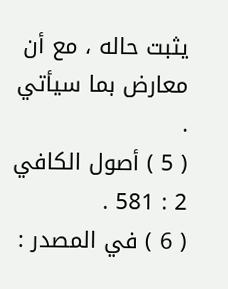يثبت حاله ، مع أن معارض بما سيأتي .
( 5 ) أصول الكافي 2 : 581 .
( 6 ) في المصدر :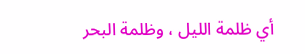أي ظلمة الليل ، وظلمة البحر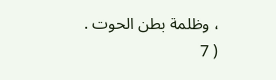، وظلمة بطن الحوت .
( 7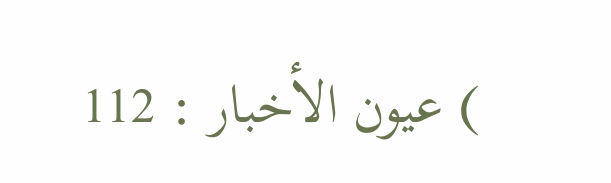) عيون الأخبار : 112